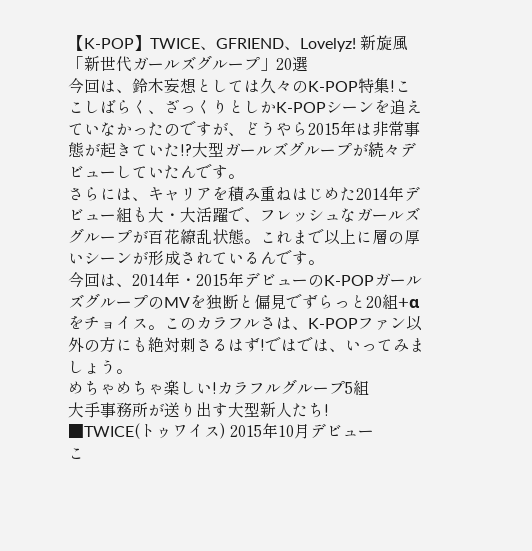【K-POP】TWICE、GFRIEND、Lovelyz! 新旋風「新世代ガールズグループ」20選
今回は、鈴木妄想としては久々のK-POP特集!ここしばらく、ざっくりとしかK-POPシーンを追えていなかったのですが、どうやら2015年は非常事態が起きていた!?大型ガールズグループが続々デビューしていたんです。
さらには、キャリアを積み重ねはじめた2014年デビュー組も大・大活躍で、フレッシュなガールズグループが百花繚乱状態。これまで以上に層の厚いシーンが形成されているんです。
今回は、2014年・2015年デビューのK-POPガールズグループのMVを独断と偏見でずらっと20組+αをチョイス。このカラフルさは、K-POPファン以外の方にも絶対刺さるはず!ではでは、いってみましょう。
めちゃめちゃ楽しい!カラフルグループ5組
大手事務所が送り出す大型新人たち!
■TWICE(トゥワイス) 2015年10月デビュー
こ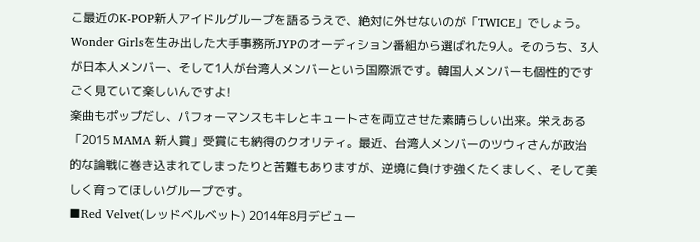こ最近のK-POP新人アイドルグループを語るうえで、絶対に外せないのが「TWICE」でしょう。Wonder Girlsを生み出した大手事務所JYPのオーディション番組から選ばれた9人。そのうち、3人が日本人メンバー、そして1人が台湾人メンバーという国際派です。韓国人メンバーも個性的ですごく見ていて楽しいんですよ!
楽曲もポップだし、パフォーマンスもキレとキュートさを両立させた素晴らしい出来。栄えある「2015 MAMA 新人賞」受賞にも納得のクオリティ。最近、台湾人メンバーのツウィさんが政治的な論戦に巻き込まれてしまったりと苦難もありますが、逆境に負けず強くたくましく、そして美しく育ってほしいグループです。
■Red Velvet(レッドベルベット) 2014年8月デビュー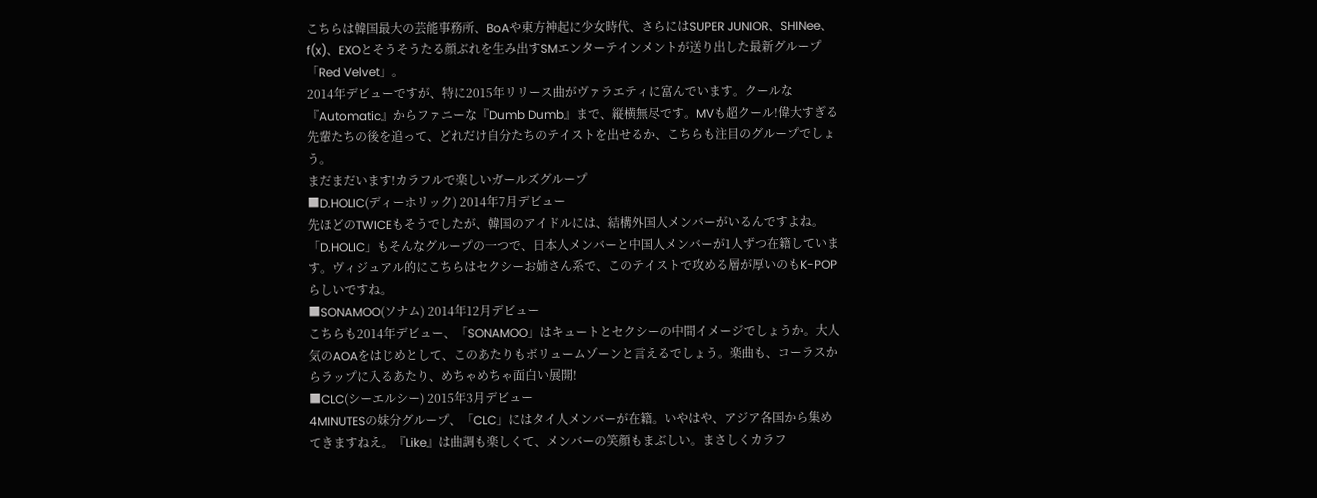こちらは韓国最大の芸能事務所、BoAや東方神起に少女時代、さらにはSUPER JUNIOR、SHINee、f(x)、EXOとそうそうたる顔ぶれを生み出すSMエンターテインメントが送り出した最新グループ「Red Velvet」。
2014年デビューですが、特に2015年リリース曲がヴァラエティに富んでいます。クールな『Automatic』からファニーな『Dumb Dumb』まで、縦横無尽です。MVも超クール!偉大すぎる先輩たちの後を追って、どれだけ自分たちのテイストを出せるか、こちらも注目のグループでしょう。
まだまだいます!カラフルで楽しいガールズグループ
■D.HOLIC(ディーホリック) 2014年7月デビュー
先ほどのTWICEもそうでしたが、韓国のアイドルには、結構外国人メンバーがいるんですよね。「D.HOLIC」もそんなグループの一つで、日本人メンバーと中国人メンバーが1人ずつ在籍しています。ヴィジュアル的にこちらはセクシーお姉さん系で、このテイストで攻める層が厚いのもK-POPらしいですね。
■SONAMOO(ソナム) 2014年12月デビュー
こちらも2014年デビュー、「SONAMOO」はキュートとセクシーの中間イメージでしょうか。大人気のAOAをはじめとして、このあたりもボリュームゾーンと言えるでしょう。楽曲も、コーラスからラップに入るあたり、めちゃめちゃ面白い展開!
■CLC(シーエルシー) 2015年3月デビュー
4MINUTESの妹分グループ、「CLC」にはタイ人メンバーが在籍。いやはや、アジア各国から集めてきますねえ。『Like』は曲調も楽しくて、メンバーの笑顔もまぶしい。まさしくカラフ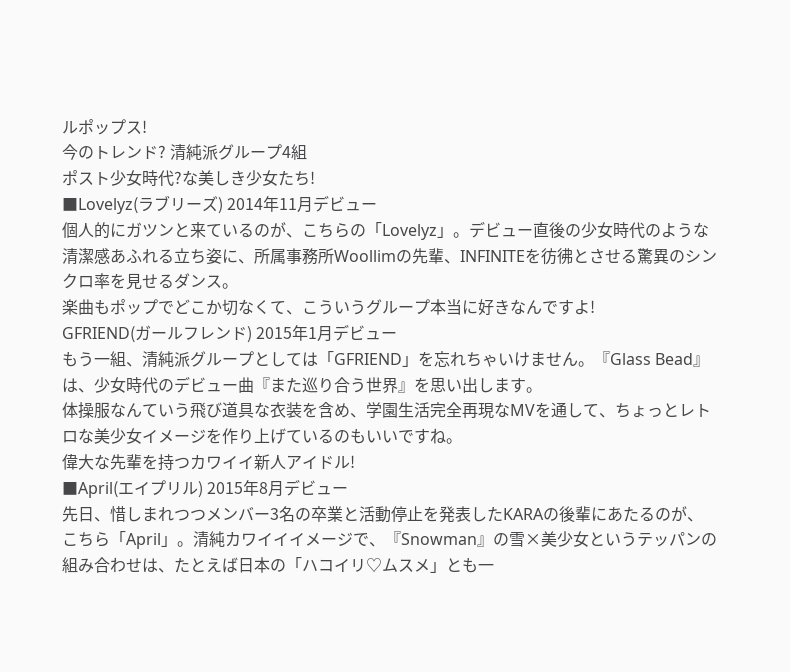ルポップス!
今のトレンド? 清純派グループ4組
ポスト少女時代?な美しき少女たち!
■Lovelyz(ラブリーズ) 2014年11月デビュー
個人的にガツンと来ているのが、こちらの「Lovelyz」。デビュー直後の少女時代のような清潔感あふれる立ち姿に、所属事務所Woollimの先輩、INFINITEを彷彿とさせる驚異のシンクロ率を見せるダンス。
楽曲もポップでどこか切なくて、こういうグループ本当に好きなんですよ!
GFRIEND(ガールフレンド) 2015年1月デビュー
もう一組、清純派グループとしては「GFRIEND」を忘れちゃいけません。『Glass Bead』は、少女時代のデビュー曲『また巡り合う世界』を思い出します。
体操服なんていう飛び道具な衣装を含め、学園生活完全再現なMVを通して、ちょっとレトロな美少女イメージを作り上げているのもいいですね。
偉大な先輩を持つカワイイ新人アイドル!
■April(エイプリル) 2015年8月デビュー
先日、惜しまれつつメンバー3名の卒業と活動停止を発表したKARAの後輩にあたるのが、こちら「April」。清純カワイイイメージで、『Snowman』の雪×美少女というテッパンの組み合わせは、たとえば日本の「ハコイリ♡ムスメ」とも一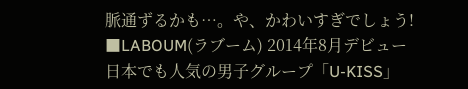脈通ずるかも…。や、かわいすぎでしょう!
■LABOUM(ラブーム) 2014年8月デビュー
日本でも人気の男子グループ「U-KISS」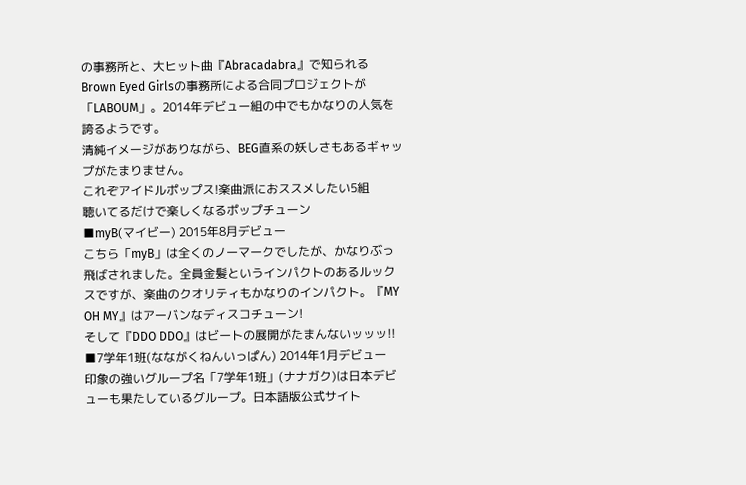の事務所と、大ヒット曲『Abracadabra』で知られるBrown Eyed Girlsの事務所による合同プロジェクトが「LABOUM」。2014年デビュー組の中でもかなりの人気を誇るようです。
清純イメージがありながら、BEG直系の妖しさもあるギャップがたまりません。
これぞアイドルポップス!楽曲派におススメしたい5組
聴いてるだけで楽しくなるポップチューン
■myB(マイビー) 2015年8月デビュー
こちら「myB」は全くのノーマークでしたが、かなりぶっ飛ばされました。全員金髪というインパクトのあるルックスですが、楽曲のクオリティもかなりのインパクト。『MY OH MY』はアーバンなディスコチューン!
そして『DDO DDO』はビートの展開がたまんないッッッ!!
■7学年1班(なながくねんいっぱん) 2014年1月デビュー
印象の強いグループ名「7学年1班」(ナナガク)は日本デビューも果たしているグループ。日本語版公式サイト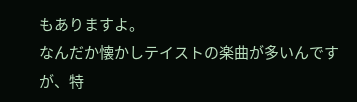もありますよ。
なんだか懐かしテイストの楽曲が多いんですが、特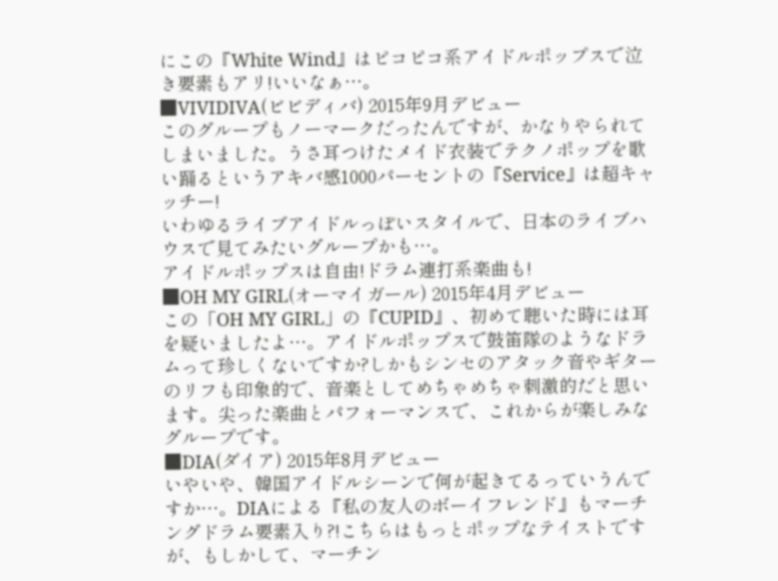にこの『White Wind』はピコピコ系アイドルポップスで泣き要素もアリ!いいなぁ…。
■VIVIDIVA(ビビディバ) 2015年9月デビュー
このグループもノーマークだったんですが、かなりやられてしまいました。うさ耳つけたメイド衣装でテクノポップを歌い踊るというアキバ感1000パーセントの『Service』は超キャッチー!
いわゆるライブアイドルっぽいスタイルで、日本のライブハウスで見てみたいグループかも…。
アイドルポップスは自由!ドラム連打系楽曲も!
■OH MY GIRL(オーマイガール) 2015年4月デビュー
この「OH MY GIRL」の『CUPID』、初めて聴いた時には耳を疑いましたよ…。アイドルポップスで鼓笛隊のようなドラムって珍しくないですか?しかもシンセのアタック音やギターのリフも印象的で、音楽としてめちゃめちゃ刺激的だと思います。尖った楽曲とパフォーマンスで、これからが楽しみなグループです。
■DIA(ダイア) 2015年8月デビュー
いやいや、韓国アイドルシーンで何が起きてるっていうんですか…。DIAによる『私の友人のボーイフレンド』もマーチングドラム要素入り?!こちらはもっとポップなテイストですが、もしかして、マーチン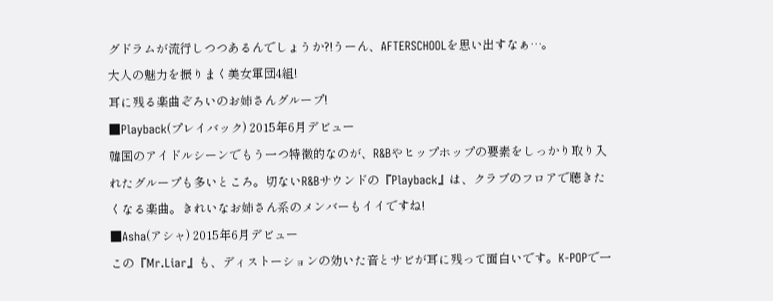グドラムが流行しつつあるんでしょうか?!うーん、AFTERSCHOOLを思い出すなぁ…。
大人の魅力を振りまく美女軍団4組!
耳に残る楽曲ぞろいのお姉さんグループ!
■Playback(プレイバック) 2015年6月デビュー
韓国のアイドルシーンでもう一つ特徴的なのが、R&Bやヒップホップの要素をしっかり取り入れたグループも多いところ。切ないR&Bサウンドの『Playback』は、クラブのフロアで聴きたくなる楽曲。きれいなお姉さん系のメンバーもイイですね!
■Asha(アシャ) 2015年6月デビュー
この『Mr.Liar』も、ディストーションの効いた音とサビが耳に残って面白いです。K-POPで一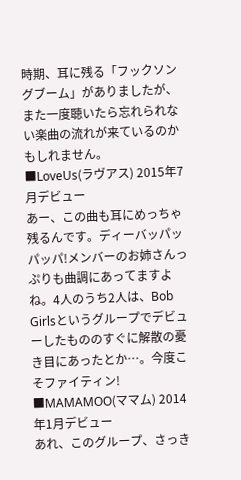時期、耳に残る「フックソングブーム」がありましたが、また一度聴いたら忘れられない楽曲の流れが来ているのかもしれません。
■LoveUs(ラヴアス) 2015年7月デビュー
あー、この曲も耳にめっちゃ残るんです。ディーバッパッパッパ!メンバーのお姉さんっぷりも曲調にあってますよね。4人のうち2人は、Bob Girlsというグループでデビューしたもののすぐに解散の憂き目にあったとか…。今度こそファイティン!
■MAMAMOO(ママム) 2014年1月デビュー
あれ、このグループ、さっき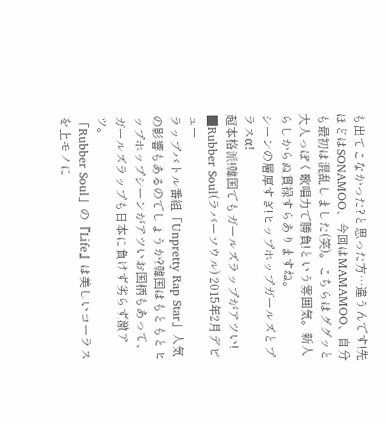も出てこなかった?と思った方…違うんです!先ほどはSONAMOO、今回はMAMAMOO、自分も最初は混乱しました(笑)。こちらはググッと大人っぽく歌唱力で勝負!という雰囲気。新人らしからぬ貫禄すらありますね。
シーンの層厚すぎ!ヒップホップガールズとプラスα!
超本格派!韓国でもガールズラップがアツい!
■Rubber Soul(ラバーソウル) 2015年2月デビュー
ラップバトル番組「Unpretty Rap Star」人気の影響もあるのでしょうか?韓国はもともとヒップホップシーンがアツいお国柄もあって、ガールズラップも日本に負けず劣らず激アツ。
「Rubber Soul」の『Life』は美しいコーラスを上モノに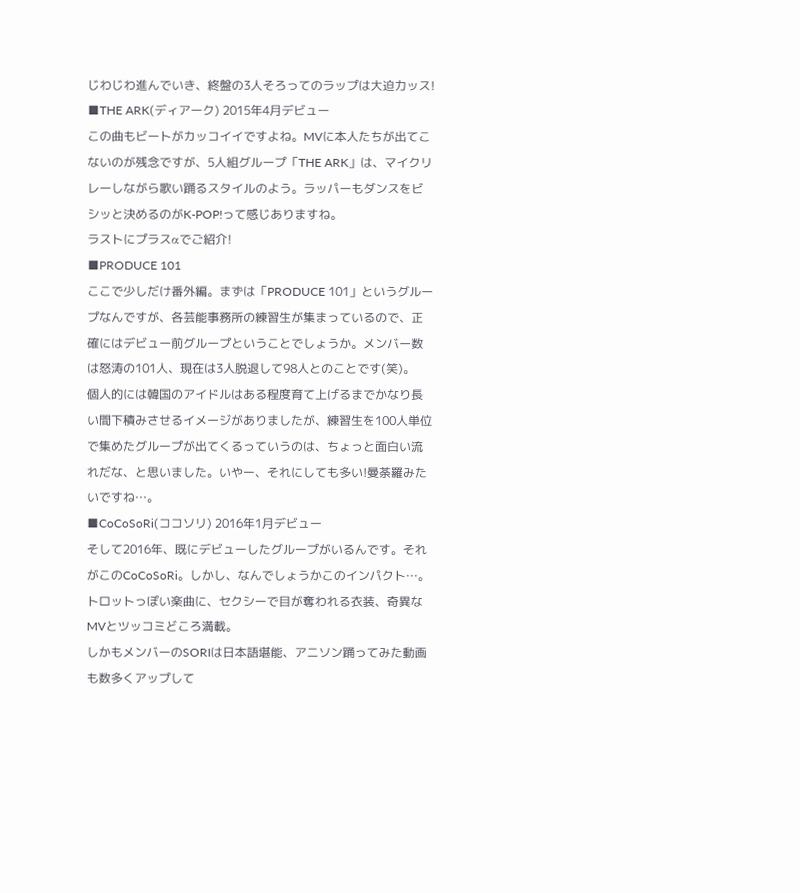じわじわ進んでいき、終盤の3人そろってのラップは大迫力ッス!
■THE ARK(ディアーク) 2015年4月デビュー
この曲もビートがカッコイイですよね。MVに本人たちが出てこないのが残念ですが、5人組グループ「THE ARK」は、マイクリレーしながら歌い踊るスタイルのよう。ラッパーもダンスをビシッと決めるのがK-POP!って感じありますね。
ラストにプラスαでご紹介!
■PRODUCE 101
ここで少しだけ番外編。まずは「PRODUCE 101」というグループなんですが、各芸能事務所の練習生が集まっているので、正確にはデビュー前グループということでしょうか。メンバー数は怒涛の101人、現在は3人脱退して98人とのことです(笑)。
個人的には韓国のアイドルはある程度育て上げるまでかなり長い間下積みさせるイメージがありましたが、練習生を100人単位で集めたグループが出てくるっていうのは、ちょっと面白い流れだな、と思いました。いやー、それにしても多い!曼荼羅みたいですね…。
■CoCoSoRi(ココソリ) 2016年1月デビュー
そして2016年、既にデビューしたグループがいるんです。それがこのCoCoSoRi。しかし、なんでしょうかこのインパクト…。トロットっぽい楽曲に、セクシーで目が奪われる衣装、奇異なMVとツッコミどころ満載。
しかもメンバーのSORIは日本語堪能、アニソン踊ってみた動画も数多くアップして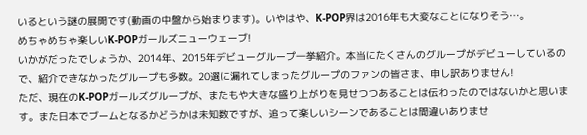いるという謎の展開です(動画の中盤から始まります)。いやはや、K-POP界は2016年も大変なことになりそう…。
めちゃめちゃ楽しいK-POPガールズニューウェーブ!
いかがだったでしょうか、2014年、2015年デビューグループ一挙紹介。本当にたくさんのグループがデビューしているので、紹介できなかったグループも多数。20選に漏れてしまったグループのファンの皆さま、申し訳ありません!
ただ、現在のK-POPガールズグループが、またもや大きな盛り上がりを見せつつあることは伝わったのではないかと思います。また日本でブームとなるかどうかは未知数ですが、追って楽しいシーンであることは間違いありませ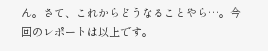ん。さて、これからどうなることやら…。今回のレポートは以上です。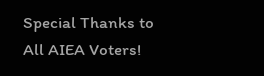Special Thanks to All AIEA Voters!